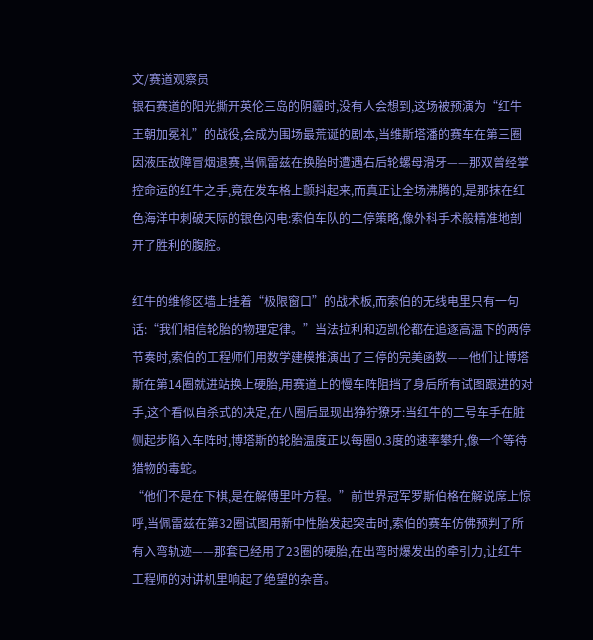文/赛道观察员
银石赛道的阳光撕开英伦三岛的阴霾时,没有人会想到,这场被预演为“红牛王朝加冕礼”的战役,会成为围场最荒诞的剧本,当维斯塔潘的赛车在第三圈因液压故障冒烟退赛,当佩雷兹在换胎时遭遇右后轮螺母滑牙——那双曾经掌控命运的红牛之手,竟在发车格上颤抖起来,而真正让全场沸腾的,是那抹在红色海洋中刺破天际的银色闪电:索伯车队的二停策略,像外科手术般精准地剖开了胜利的腹腔。

红牛的维修区墙上挂着“极限窗口”的战术板,而索伯的无线电里只有一句话:“我们相信轮胎的物理定律。”当法拉利和迈凯伦都在追逐高温下的两停节奏时,索伯的工程师们用数学建模推演出了三停的完美函数——他们让博塔斯在第14圈就进站换上硬胎,用赛道上的慢车阵阻挡了身后所有试图跟进的对手,这个看似自杀式的决定,在八圈后显现出狰狞獠牙:当红牛的二号车手在脏侧起步陷入车阵时,博塔斯的轮胎温度正以每圈0.3度的速率攀升,像一个等待猎物的毒蛇。
“他们不是在下棋,是在解傅里叶方程。”前世界冠军罗斯伯格在解说席上惊呼,当佩雷兹在第32圈试图用新中性胎发起突击时,索伯的赛车仿佛预判了所有入弯轨迹——那套已经用了23圈的硬胎,在出弯时爆发出的牵引力,让红牛工程师的对讲机里响起了绝望的杂音。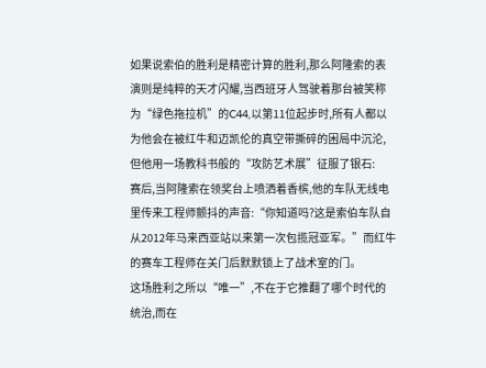如果说索伯的胜利是精密计算的胜利,那么阿隆索的表演则是纯粹的天才闪耀,当西班牙人驾驶着那台被笑称为“绿色拖拉机”的C44,以第11位起步时,所有人都以为他会在被红牛和迈凯伦的真空带撕碎的困局中沉沦,但他用一场教科书般的“攻防艺术展”征服了银石:
赛后,当阿隆索在领奖台上喷洒着香槟,他的车队无线电里传来工程师颤抖的声音:“你知道吗?这是索伯车队自从2012年马来西亚站以来第一次包揽冠亚军。”而红牛的赛车工程师在关门后默默锁上了战术室的门。
这场胜利之所以“唯一”,不在于它推翻了哪个时代的统治,而在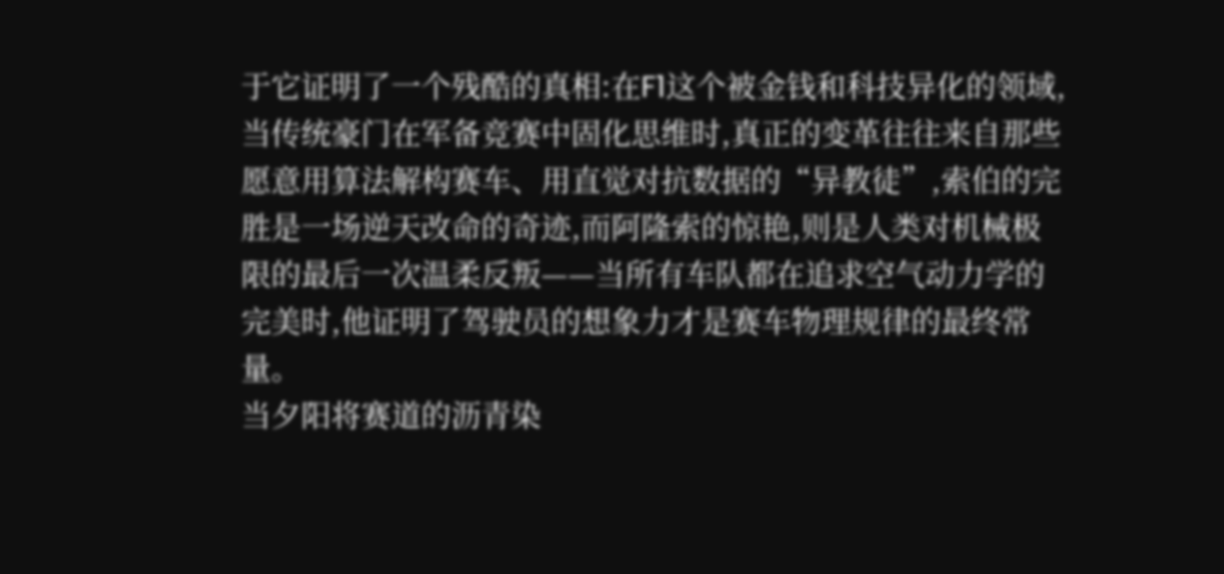于它证明了一个残酷的真相:在F1这个被金钱和科技异化的领域,当传统豪门在军备竞赛中固化思维时,真正的变革往往来自那些愿意用算法解构赛车、用直觉对抗数据的“异教徒”,索伯的完胜是一场逆天改命的奇迹,而阿隆索的惊艳,则是人类对机械极限的最后一次温柔反叛——当所有车队都在追求空气动力学的完美时,他证明了驾驶员的想象力才是赛车物理规律的最终常量。
当夕阳将赛道的沥青染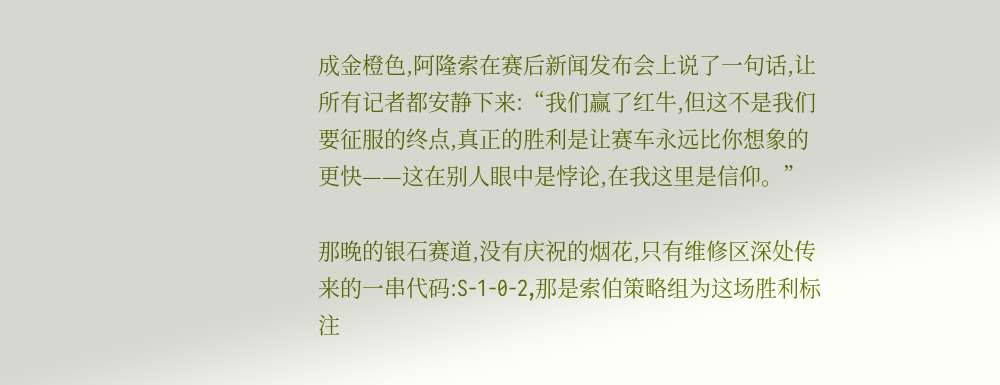成金橙色,阿隆索在赛后新闻发布会上说了一句话,让所有记者都安静下来:“我们赢了红牛,但这不是我们要征服的终点,真正的胜利是让赛车永远比你想象的更快——这在别人眼中是悖论,在我这里是信仰。”

那晚的银石赛道,没有庆祝的烟花,只有维修区深处传来的一串代码:S-1-0-2,那是索伯策略组为这场胜利标注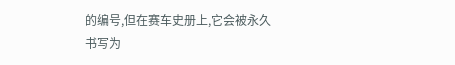的编号,但在赛车史册上,它会被永久书写为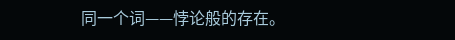同一个词——悖论般的存在。